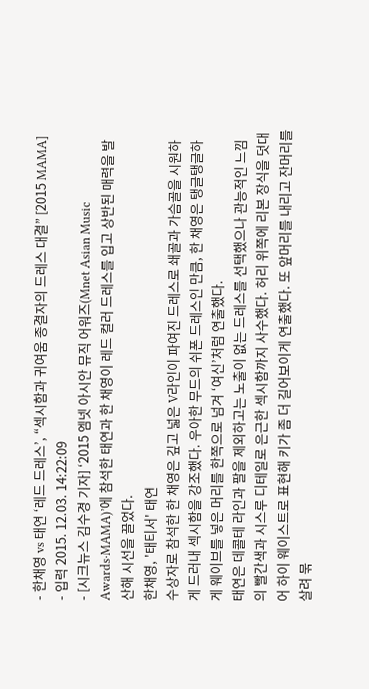- 한채영 vs 태연 ‘레드 드레스’, “섹시함과 귀여움 종결자의 드레스 대결” [2015 MAMA]
- 입력 2015. 12.03. 14:22:09
- [시크뉴스 김수경 기자] ‘2015 엠넷 아시안 뮤직 어워즈(Mnet Asian Music Awards·MAMA)’에 참석한 태연과 한 채영이 레드 컬러 드레스를 입고 상반된 매력을 발산해 시선을 끌었다.
한채영, '태티서' 태연
수상자로 참석한 한 채영은 깊고 넓은 V라인이 파여진 드레스로 쇄골과 가슴골을 시원하게 드러내 섹시함을 강조했다. 우아한 무드의 쉬폰 드레스인 만큼, 한 채영은 탱글탱글하게 웨이브를 넣은 머리를 한쪽으로 넘겨 ‘여신’처럼 연출했다.
태연은 데콜테 라인과 팔을 제외하고는 노출이 없는 드레스를 선택했으나 관능적인 느낌의 빨간색과 시스루 디테일로 은근한 섹시함까지 사수했다. 허리 위쪽에 리본 장식을 덧대어 하이 웨이스트로 표현해 키가 좀 더 길어보이게 연출했다. 또 앞머리를 내리고 잔머리를 살려 묶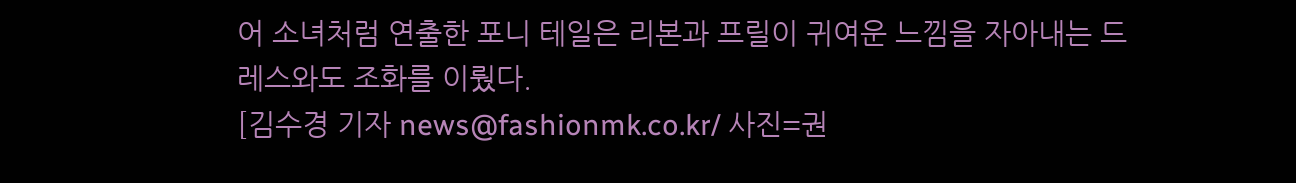어 소녀처럼 연출한 포니 테일은 리본과 프릴이 귀여운 느낌을 자아내는 드레스와도 조화를 이뤘다.
[김수경 기자 news@fashionmk.co.kr/ 사진=권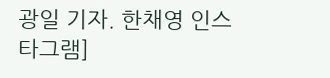광일 기자. 한채영 인스타그램]